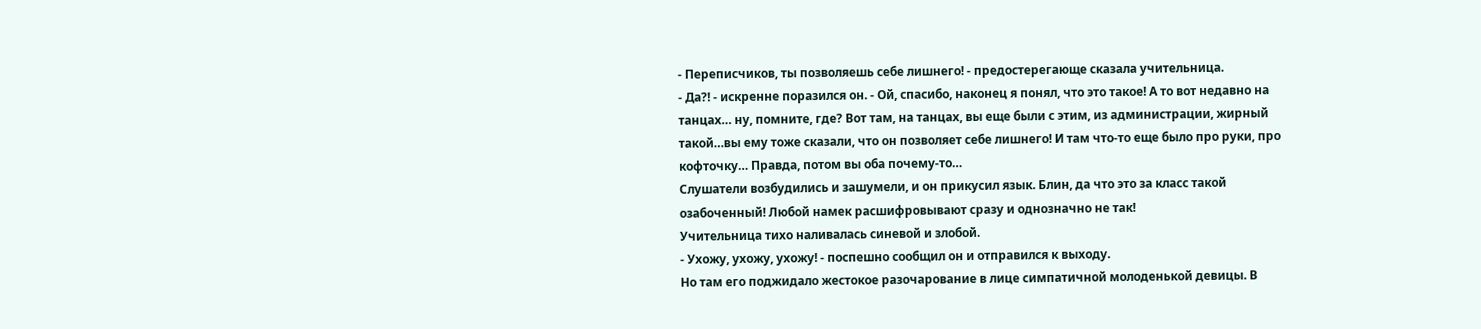- Переписчиков, ты позволяешь себе лишнего! - предостерегающе сказала учительница.
- Да?! - искренне поразился он. - Ой, спасибо, наконец я понял, что это такое! А то вот недавно на танцах… ну, помните, где? Вот там, на танцах, вы еще были с этим, из администрации, жирный такой…вы ему тоже сказали, что он позволяет себе лишнего! И там что-то еще было про руки, про кофточку… Правда, потом вы оба почему-то…
Слушатели возбудились и зашумели, и он прикусил язык. Блин, да что это за класс такой озабоченный! Любой намек расшифровывают сразу и однозначно не так!
Учительница тихо наливалась синевой и злобой.
- Ухожу, ухожу, ухожу! - поспешно сообщил он и отправился к выходу.
Но там его поджидало жестокое разочарование в лице симпатичной молоденькой девицы. В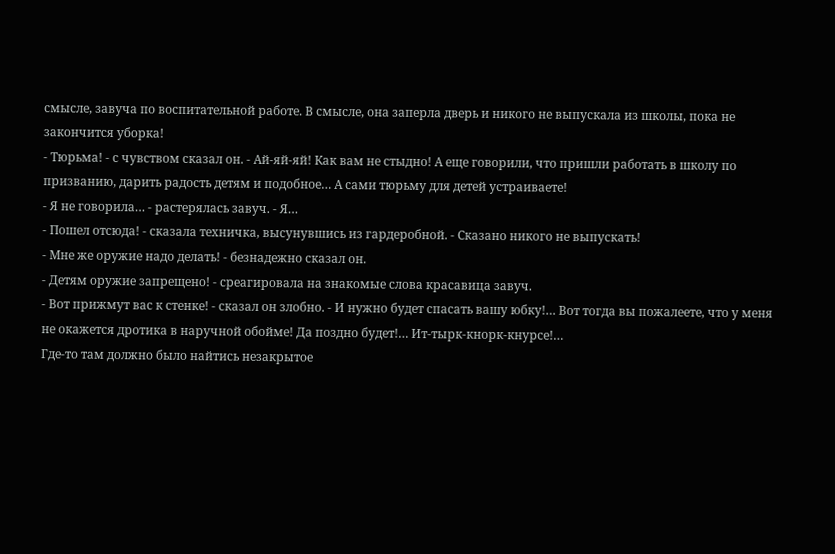смысле, завуча по воспитательной работе. В смысле, она заперла дверь и никого не выпускала из школы, пока не закончится уборка!
- Тюрьма! - с чувством сказал он. - Ай-яй-яй! Как вам не стыдно! А еще говорили, что пришли работать в школу по призванию, дарить радость детям и подобное… А сами тюрьму для детей устраиваете!
- Я не говорила… - растерялась завуч. - Я…
- Пошел отсюда! - сказала техничка, высунувшись из гардеробной. - Сказано никого не выпускать!
- Мне же оружие надо делать! - безнадежно сказал он.
- Детям оружие запрещено! - среагировала на знакомые слова красавица завуч.
- Вот прижмут вас к стенке! - сказал он злобно. - И нужно будет спасать вашу юбку!… Вот тогда вы пожалеете, что у меня не окажется дротика в наручной обойме! Да поздно будет!… Ит-тырк-кнорк-кнурсе!…
Где-то там должно было найтись незакрытое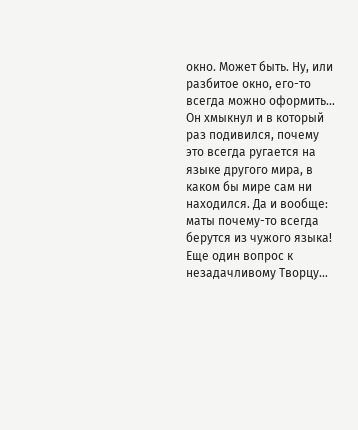окно. Может быть. Ну, или разбитое окно, его-то всегда можно оформить… Он хмыкнул и в который раз подивился, почему это всегда ругается на языке другого мира, в каком бы мире сам ни находился. Да и вообще: маты почему-то всегда берутся из чужого языка! Еще один вопрос к незадачливому Творцу…